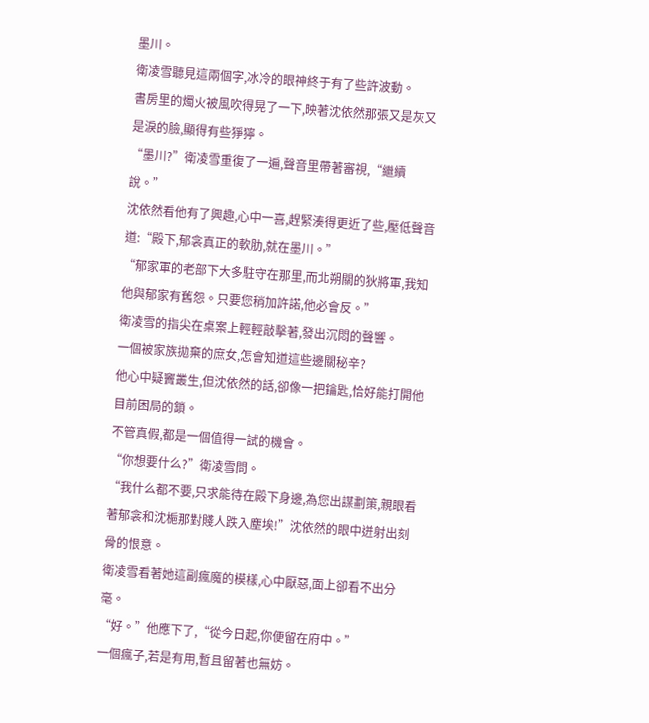墨川。
衛凌雪聽見這兩個字,冰冷的眼神終于有了些許波動。
書房里的燭火被風吹得晃了一下,映著沈依然那張又是灰又是淚的臉,顯得有些猙獰。
“墨川?”衛凌雪重復了一遍,聲音里帶著審視,“繼續說。”
沈依然看他有了興趣,心中一喜,趕緊湊得更近了些,壓低聲音道:“殿下,郁衾真正的軟肋,就在墨川。”
“郁家軍的老部下大多駐守在那里,而北朔關的狄將軍,我知他與郁家有舊怨。只要您稍加許諾,他必會反。”
衛凌雪的指尖在桌案上輕輕敲擊著,發出沉悶的聲響。
一個被家族拋棄的庶女,怎會知道這些邊關秘辛?
他心中疑竇叢生,但沈依然的話,卻像一把鑰匙,恰好能打開他目前困局的鎖。
不管真假,都是一個值得一試的機會。
“你想要什么?”衛凌雪問。
“我什么都不要,只求能待在殿下身邊,為您出謀劃策,親眼看著郁衾和沈梔那對賤人跌入塵埃!”沈依然的眼中迸射出刻骨的恨意。
衛凌雪看著她這副瘋魔的模樣,心中厭惡,面上卻看不出分毫。
“好。”他應下了,“從今日起,你便留在府中。”
一個瘋子,若是有用,暫且留著也無妨。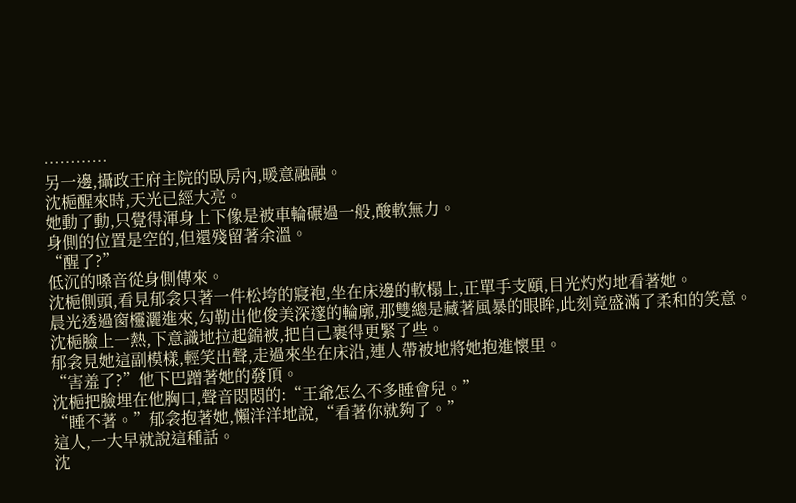…………
另一邊,攝政王府主院的臥房內,暖意融融。
沈梔醒來時,天光已經大亮。
她動了動,只覺得渾身上下像是被車輪碾過一般,酸軟無力。
身側的位置是空的,但還殘留著余溫。
“醒了?”
低沉的嗓音從身側傳來。
沈梔側頭,看見郁衾只著一件松垮的寢袍,坐在床邊的軟榻上,正單手支頤,目光灼灼地看著她。
晨光透過窗欞灑進來,勾勒出他俊美深邃的輪廓,那雙總是藏著風暴的眼眸,此刻竟盛滿了柔和的笑意。
沈梔臉上一熱,下意識地拉起錦被,把自己裹得更緊了些。
郁衾見她這副模樣,輕笑出聲,走過來坐在床沿,連人帶被地將她抱進懷里。
“害羞了?”他下巴蹭著她的發頂。
沈梔把臉埋在他胸口,聲音悶悶的:“王爺怎么不多睡會兒。”
“睡不著。”郁衾抱著她,懶洋洋地說,“看著你就夠了。”
這人,一大早就說這種話。
沈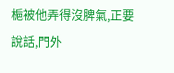梔被他弄得沒脾氣,正要說話,門外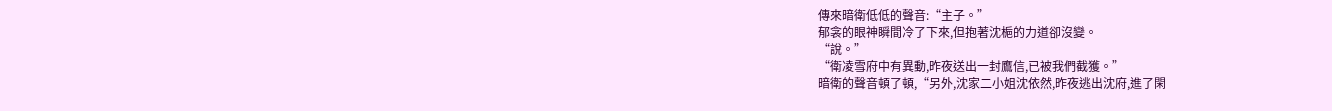傳來暗衛低低的聲音:“主子。”
郁衾的眼神瞬間冷了下來,但抱著沈梔的力道卻沒變。
“說。”
“衛凌雪府中有異動,昨夜送出一封鷹信,已被我們截獲。”
暗衛的聲音頓了頓,“另外,沈家二小姐沈依然,昨夜逃出沈府,進了閑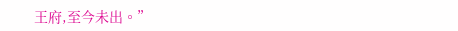王府,至今未出。”